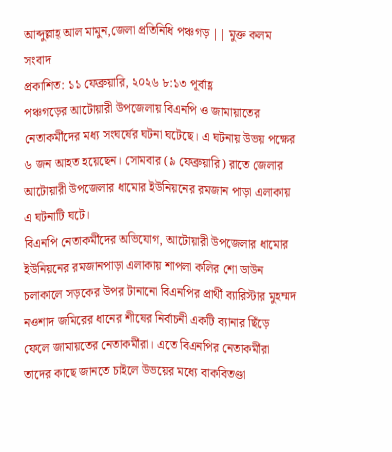আব্দুল্লাহ্ আল মামুন,জেলা প্রতিনিধি পঞ্চগড় || মুক্ত কলম সংবাদ
প্রকাশিত: ১১ ফেব্রুয়ারি, ২০২৬ ৮:১৩ পূর্বাহ্ণ
পঞ্চগড়ের আটোয়ারী উপজেলায় বিএনপি ও জামায়াতের নেতাকর্মীদের মধ্য সংঘর্ষের ঘটনা ঘটেছে। এ ঘটনায় উভয় পক্ষের ৬ জন আহত হয়েছেন। সোমবার (৯ ফেব্রুয়ারি) রাতে জেলার আটোয়ারী উপজেলার ধামোর ইউনিয়নের রমজান পাড়া এলাকায় এ ঘটনাটি ঘটে।
বিএনপি নেতাকর্মীদের অভিযোগ, আটোয়ারী উপজেলার ধামোর ইউনিয়নের রমজানপাড়া এলাকায় শাপলা কলির শো ডাউন চলাকালে সড়কের উপর টানানো বিএনপির প্রার্থী ব্যারিস্টার মুহম্মদ নওশাদ জমিরের ধানের শীষের নির্বাচনী একটি ব্যানার ছিঁড়ে ফেলে জামায়তের নেতাকর্মীরা। এতে বিএনপির নেতাকর্মীরা তাদের কাছে জানতে চাইলে উভয়ের মধ্যে বাকবিতণ্ডা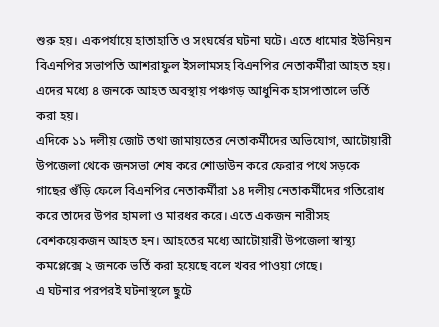শুরু হয়। একপর্যায়ে হাতাহাতি ও সংঘর্ষের ঘটনা ঘটে। এতে ধামোর ইউনিয়ন বিএনপির সভাপতি আশরাফুল ইসলামসহ বিএনপির নেতাকর্মীরা আহত হয়। এদের মধ্যে ৪ জনকে আহত অবস্থায় পঞ্চগড় আধুনিক হাসপাতালে ভর্তি করা হয়।
এদিকে ১১ দলীয় জোট তথা জামায়তের নেতাকর্মীদের অভিযোগ, আটোয়ারী উপজেলা থেকে জনসভা শেষ করে শোডাউন করে ফেরার পথে সড়কে গাছের গুঁড়ি ফেলে বিএনপির নেতাকর্মীরা ১৪ দলীয় নেতাকর্মীদের গতিরোধ করে তাদের উপর হামলা ও মারধর করে। এতে একজন নারীসহ বেশকয়েকজন আহত হন। আহতের মধ্যে আটোয়ারী উপজেলা স্বাস্থ্য কমপ্লেক্সে ২ জনকে ভর্তি করা হয়েছে বলে খবর পাওয়া গেছে।
এ ঘটনার পরপরই ঘটনাস্থলে ছুটে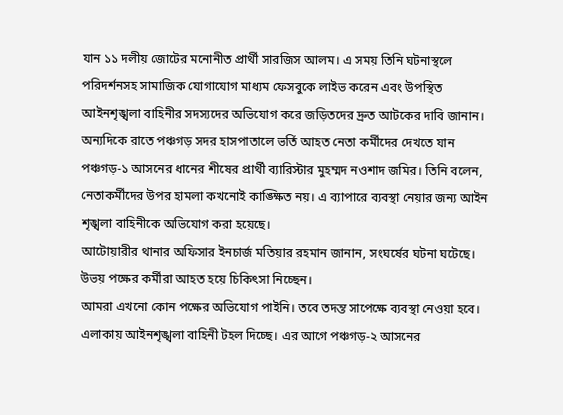যান ১১ দলীয় জোটের মনোনীত প্রার্থী সারজিস আলম। এ সময় তিনি ঘটনাস্থলে পরিদর্শনসহ সামাজিক যোগাযোগ মাধ্যম ফেসবুকে লাইভ করেন এবং উপস্থিত আইনশৃঙ্খলা বাহিনীর সদস্যদের অভিযোগ করে জড়িতদের দ্রুত আটকের দাবি জানান।
অন্যদিকে রাতে পঞ্চগড় সদর হাসপাতালে ভর্তি আহত নেতা কর্মীদের দেখতে যান পঞ্চগড়-১ আসনের ধানের শীষের প্রার্থী ব্যারিস্টার মুহম্মদ নওশাদ জমির। তিনি বলেন, নেতাকর্মীদের উপর হামলা কখনোই কাঙ্ক্ষিত নয়। এ ব্যাপারে ব্যবস্থা নেয়ার জন্য আইন শৃঙ্খলা বাহিনীকে অভিযোগ করা হয়েছে।
আটোয়ারীর থানার অফিসার ইনচার্জ মতিয়ার রহমান জানান, সংঘর্ষের ঘটনা ঘটেছে। উভয় পক্ষের কর্মীরা আহত হয়ে চিকিৎসা নিচ্ছেন।
আমরা এখনো কোন পক্ষের অভিযোগ পাইনি। তবে তদন্ত সাপেক্ষে ব্যবস্থা নেওয়া হবে। এলাকায় আইনশৃঙ্খলা বাহিনী টহল দিচ্ছে। এর আগে পঞ্চগড়-২ আসনের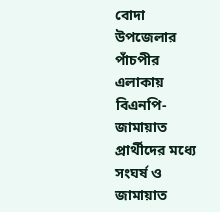বোদা উপজেলার পাঁচপীর এলাকায় বিএনপি-জামায়াত প্রার্থীদের মধ্যে সংঘর্ষ ও জামায়াত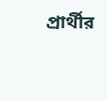প্রার্থীর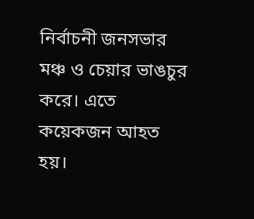নির্বাচনী জনসভার মঞ্চ ও চেয়ার ভাঙচুর করে। এতে কয়েকজন আহত হয়।